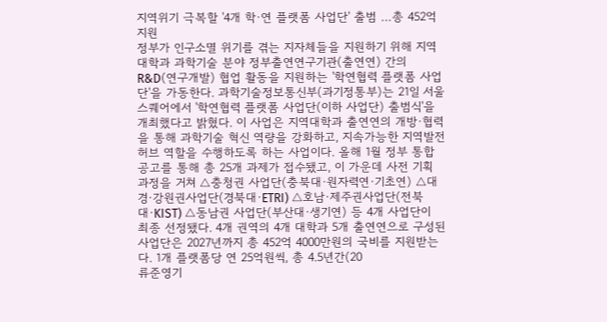지역위기 극복할 '4개 학·연 플랫폼 사업단' 출범 …총 452억 지원
정부가 인구소멸 위기를 겪는 지자체들을 지원하기 위해 지역대학과 과학기술 분야 정부출연연구기관(출연연) 간의 R&D(연구개발) 협업 활동을 지원하는 '학연협력 플랫폼 사업단'을 가동한다. 과학기술정보통신부(과기정통부)는 21일 서울스퀘어에서 '학연협력 플랫폼 사업단(이하 사업단) 출범식'을 개최했다고 밝혔다. 이 사업은 지역대학과 출연연의 개방·협력을 통해 과학기술 혁신 역량을 강화하고, 지속가능한 지역발전허브 역할을 수행하도록 하는 사업이다. 올해 1월 정부 통합 공고를 통해 총 25개 과제가 접수됐고, 이 가운데 사전 기획 과정을 거쳐 △충청권 사업단(충북대·원자력연·기초연) △대경·강원권사업단(경북대·ETRI) △호남·제주권사업단(전북대·KIST) △동남권 사업단(부산대·생기연) 등 4개 사업단이 최종 선정됐다. 4개 권역의 4개 대학과 5개 출연연으로 구성된 사업단은 2027년까지 총 452억 4000만원의 국비를 지원받는다. 1개 플랫폼당 연 25억원씩, 총 4.5년간(20
류준영기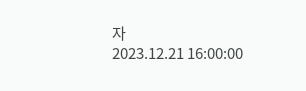자
2023.12.21 16:00:00